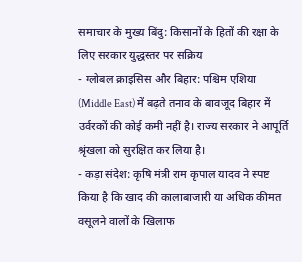समाचार के मुख्य बिंदु: किसानों के हितों की रक्षा के लिए सरकार युद्धस्तर पर सक्रिय
- ग्लोबल क्राइसिस और बिहार: पश्चिम एशिया (Middle East) में बढ़ते तनाव के बावजूद बिहार में उर्वरकों की कोई कमी नहीं है। राज्य सरकार ने आपूर्ति श्रृंखला को सुरक्षित कर लिया है।
- कड़ा संदेश: कृषि मंत्री राम कृपाल यादव ने स्पष्ट किया है कि खाद की कालाबाजारी या अधिक कीमत वसूलने वालों के खिलाफ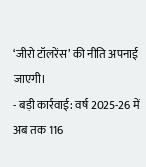‘जीरो टॉलरेंस’ की नीति अपनाई जाएगी।
- बड़ी कार्रवाई: वर्ष 2025-26 में अब तक 116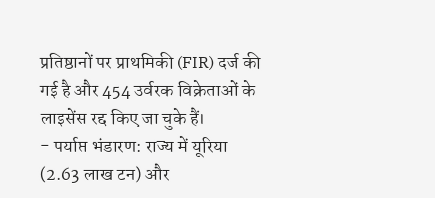प्रतिष्ठानों पर प्राथमिकी (FIR) दर्ज की गई है और 454 उर्वरक विक्रेताओं के लाइसेंस रद्द किए जा चुके हैं।
- पर्याप्त भंडारण: राज्य में यूरिया (2.63 लाख टन) और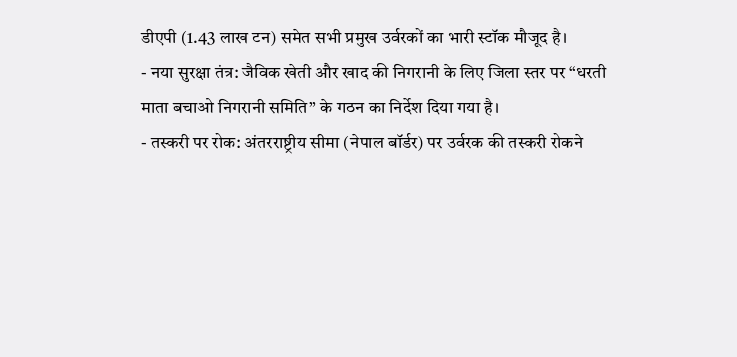डीएपी (1.43 लाख टन) समेत सभी प्रमुख उर्वरकों का भारी स्टॉक मौजूद है।
- नया सुरक्षा तंत्र: जैविक खेती और खाद की निगरानी के लिए जिला स्तर पर “धरती माता बचाओ निगरानी समिति” के गठन का निर्देश दिया गया है।
- तस्करी पर रोक: अंतरराष्ट्रीय सीमा (नेपाल बॉर्डर) पर उर्वरक की तस्करी रोकने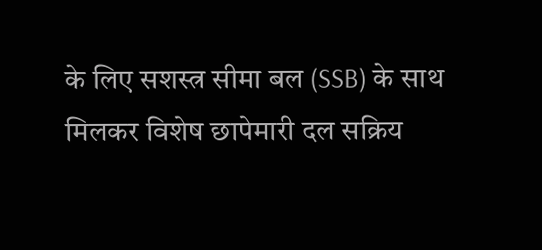के लिए सशस्त्र सीमा बल (SSB) के साथ मिलकर विशेष छापेमारी दल सक्रिय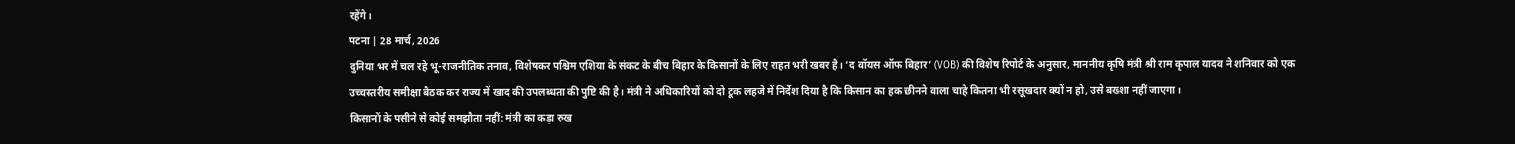रहेंगे।
पटना | 28 मार्च, 2026
दुनिया भर में चल रहे भू-राजनीतिक तनाव, विशेषकर पश्चिम एशिया के संकट के बीच बिहार के किसानों के लिए राहत भरी खबर है। ‘द वॉयस ऑफ बिहार’ (VOB) की विशेष रिपोर्ट के अनुसार, माननीय कृषि मंत्री श्री राम कृपाल यादव ने शनिवार को एक उच्चस्तरीय समीक्षा बैठक कर राज्य में खाद की उपलब्धता की पुष्टि की है। मंत्री ने अधिकारियों को दो टूक लहजे में निर्देश दिया है कि किसान का हक छीनने वाला चाहे कितना भी रसूखदार क्यों न हो, उसे बख्शा नहीं जाएगा।
किसानों के पसीने से कोई समझौता नहीं: मंत्री का कड़ा रुख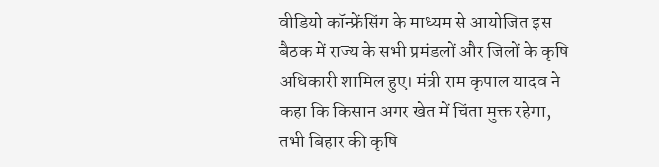वीडियो कॉन्फ्रेंसिंग के माध्यम से आयोजित इस बैठक में राज्य के सभी प्रमंडलों और जिलों के कृषि अधिकारी शामिल हुए। मंत्री राम कृपाल यादव ने कहा कि किसान अगर खेत में चिंता मुक्त रहेगा, तभी बिहार की कृषि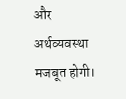और अर्थव्यवस्था मजबूत होगी।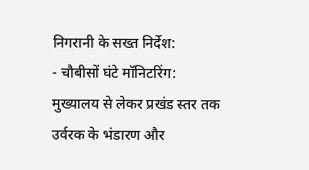निगरानी के सख्त निर्देश:
- चौबीसों घंटे मॉनिटरिंग: मुख्यालय से लेकर प्रखंड स्तर तक उर्वरक के भंडारण और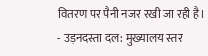वितरण पर पैनी नजर रखी जा रही है।
- उड़नदस्ता दल: मुख्यालय स्तर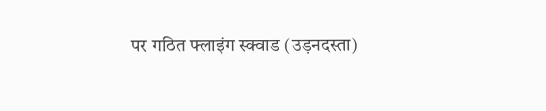पर गठित फ्लाइंग स्क्वाड (उड़नदस्ता)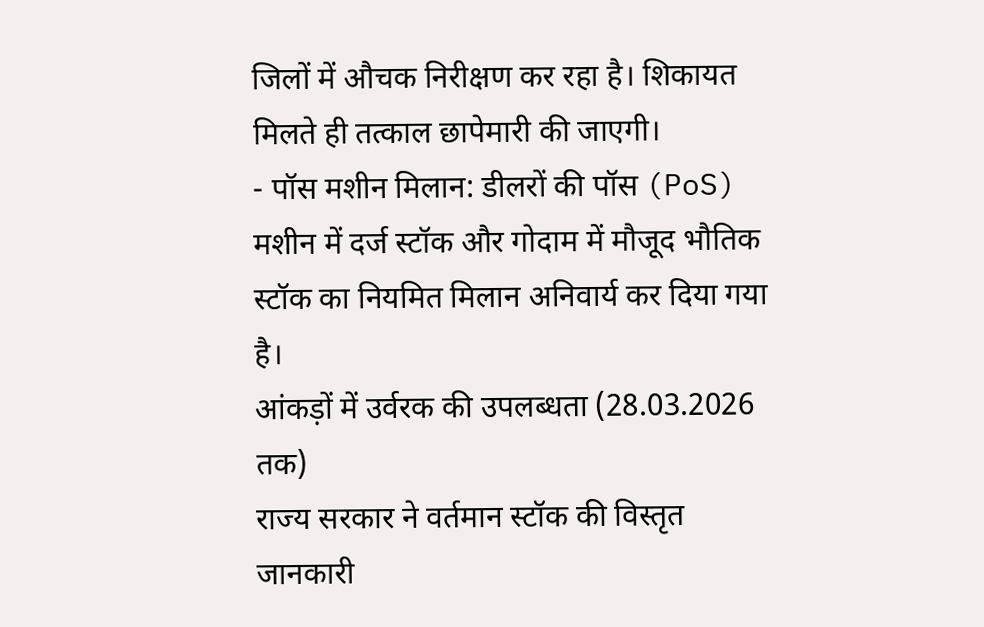जिलों में औचक निरीक्षण कर रहा है। शिकायत मिलते ही तत्काल छापेमारी की जाएगी।
- पॉस मशीन मिलान: डीलरों की पॉस (PoS) मशीन में दर्ज स्टॉक और गोदाम में मौजूद भौतिक स्टॉक का नियमित मिलान अनिवार्य कर दिया गया है।
आंकड़ों में उर्वरक की उपलब्धता (28.03.2026 तक)
राज्य सरकार ने वर्तमान स्टॉक की विस्तृत जानकारी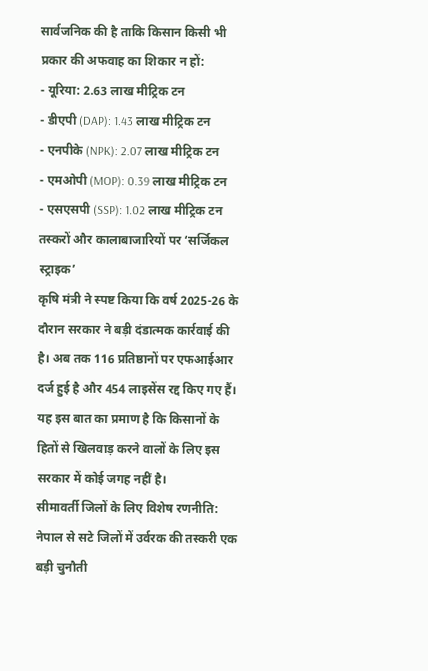सार्वजनिक की है ताकि किसान किसी भी प्रकार की अफवाह का शिकार न हों:
- यूरिया: 2.63 लाख मीट्रिक टन
- डीएपी (DAP): 1.43 लाख मीट्रिक टन
- एनपीके (NPK): 2.07 लाख मीट्रिक टन
- एमओपी (MOP): 0.39 लाख मीट्रिक टन
- एसएसपी (SSP): 1.02 लाख मीट्रिक टन
तस्करों और कालाबाजारियों पर ‘सर्जिकल स्ट्राइक’
कृषि मंत्री ने स्पष्ट किया कि वर्ष 2025-26 के दौरान सरकार ने बड़ी दंडात्मक कार्रवाई की है। अब तक 116 प्रतिष्ठानों पर एफआईआर दर्ज हुई है और 454 लाइसेंस रद्द किए गए हैं। यह इस बात का प्रमाण है कि किसानों के हितों से खिलवाड़ करने वालों के लिए इस सरकार में कोई जगह नहीं है।
सीमावर्ती जिलों के लिए विशेष रणनीति:
नेपाल से सटे जिलों में उर्वरक की तस्करी एक बड़ी चुनौती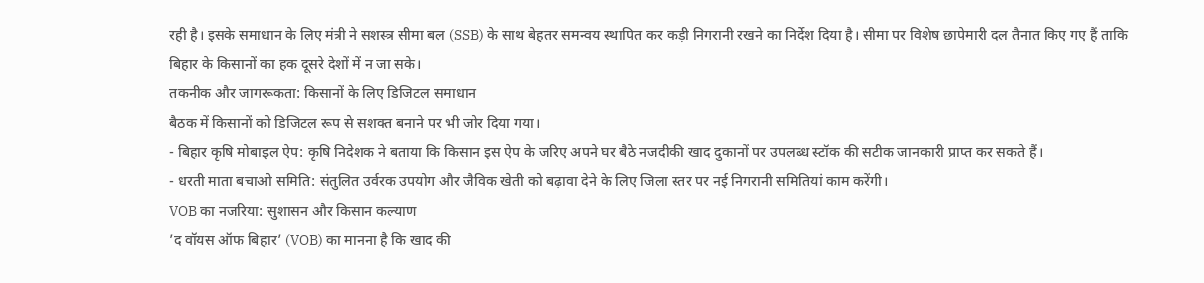रही है। इसके समाधान के लिए मंत्री ने सशस्त्र सीमा बल (SSB) के साथ बेहतर समन्वय स्थापित कर कड़ी निगरानी रखने का निर्देश दिया है। सीमा पर विशेष छापेमारी दल तैनात किए गए हैं ताकि बिहार के किसानों का हक दूसरे देशों में न जा सके।
तकनीक और जागरूकता: किसानों के लिए डिजिटल समाधान
बैठक में किसानों को डिजिटल रूप से सशक्त बनाने पर भी जोर दिया गया।
- बिहार कृषि मोबाइल ऐप: कृषि निदेशक ने बताया कि किसान इस ऐप के जरिए अपने घर बैठे नजदीकी खाद दुकानों पर उपलब्ध स्टॉक की सटीक जानकारी प्राप्त कर सकते हैं।
- धरती माता बचाओ समिति: संतुलित उर्वरक उपयोग और जैविक खेती को बढ़ावा देने के लिए जिला स्तर पर नई निगरानी समितियां काम करेंगी।
VOB का नजरिया: सुशासन और किसान कल्याण
’द वॉयस ऑफ बिहार’ (VOB) का मानना है कि खाद की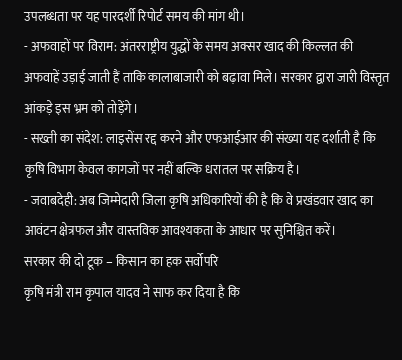उपलब्धता पर यह पारदर्शी रिपोर्ट समय की मांग थी।
- अफवाहों पर विराम: अंतरराष्ट्रीय युद्धों के समय अक्सर खाद की किल्लत की अफवाहें उड़ाई जाती हैं ताकि कालाबाजारी को बढ़ावा मिले। सरकार द्वारा जारी विस्तृत आंकड़े इस भ्रम को तोड़ेंगे।
- सख्ती का संदेश: लाइसेंस रद्द करने और एफआईआर की संख्या यह दर्शाती है कि कृषि विभाग केवल कागजों पर नहीं बल्कि धरातल पर सक्रिय है।
- जवाबदेही: अब जिम्मेदारी जिला कृषि अधिकारियों की है कि वे प्रखंडवार खाद का आवंटन क्षेत्रफल और वास्तविक आवश्यकता के आधार पर सुनिश्चित करें।
सरकार की दो टूक – किसान का हक सर्वोपरि
कृषि मंत्री राम कृपाल यादव ने साफ कर दिया है कि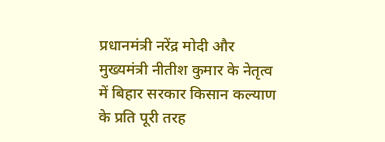प्रधानमंत्री नरेंद्र मोदी और मुख्यमंत्री नीतीश कुमार के नेतृत्व में बिहार सरकार किसान कल्याण के प्रति पूरी तरह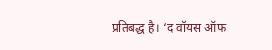प्रतिबद्ध है। ‘द वॉयस ऑफ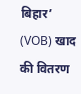बिहार’ (VOB) खाद की वितरण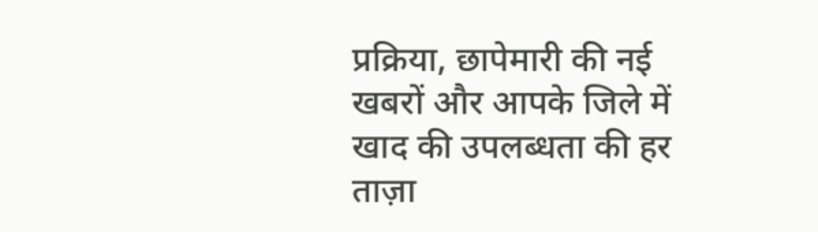प्रक्रिया, छापेमारी की नई खबरों और आपके जिले में खाद की उपलब्धता की हर ताज़ा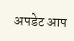अपडेट आप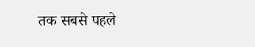तक सबसे पहले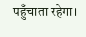पहुँचाता रहेगा।